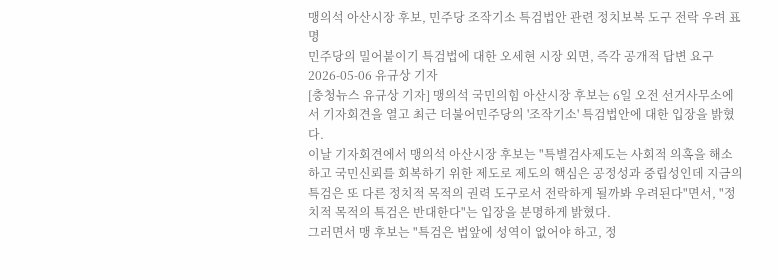맹의석 아산시장 후보, 민주당 조작기소 특검법안 관련 정치보복 도구 전락 우려 표명
민주당의 밀어붙이기 특검법에 대한 오세현 시장 외면, 즉각 공개적 답변 요구
2026-05-06 유규상 기자
[충청뉴스 유규상 기자] 맹의석 국민의힘 아산시장 후보는 6일 오전 선거사무소에서 기자회견을 열고 최근 더불어민주당의 '조작기소' 특검법안에 대한 입장을 밝혔다.
이날 기자회견에서 맹의석 아산시장 후보는 "특별검사제도는 사회적 의혹을 해소하고 국민신뢰를 회복하기 위한 제도로 제도의 핵심은 공정성과 중립성인데 지금의 특검은 또 다른 정치적 목적의 권력 도구로서 전락하게 될까봐 우려된다"면서, "정치적 목적의 특검은 반대한다"는 입장을 분명하게 밝혔다.
그러면서 맹 후보는 "특검은 법앞에 성역이 없어야 하고, 정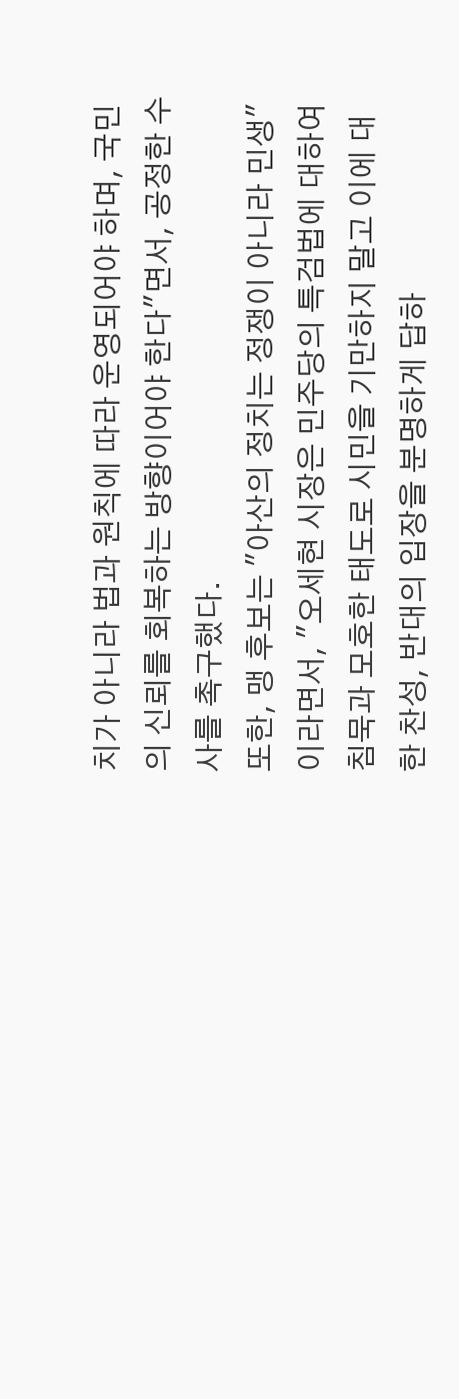치가 아니라 법과 원칙에 따라 운영되어야 하며, 국민의 신뢰를 회복하는 방향이어야 한다"면서, 공정한 수사를 촉구했다.
또한, 맹 후보는 "아산의 정치는 정쟁이 아니라 민생"이라면서, "오세현 시장은 민주당의 특검법에 대하여 침묵과 모호한 태도로 시민을 기만하지 말고 이에 대한 찬성, 반대의 입장을 분명하게 답하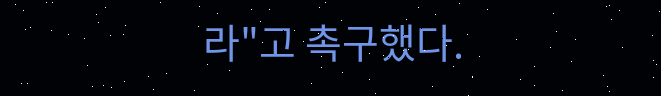라"고 촉구했다.